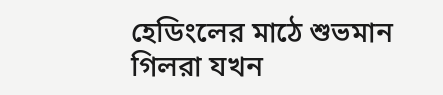হেডিংলের মাঠে শুভমান গিলরা যখন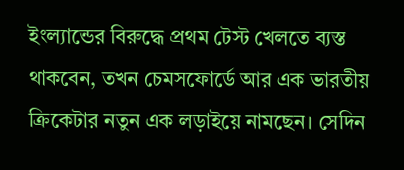ইংল্যান্ডের বিরুদ্ধে প্রথম টেস্ট খেলতে ব্যস্ত থাকবেন, তখন চেমসফোর্ডে আর এক ভারতীয় ক্রিকেটার নতুন এক লড়াইয়ে নামছেন। সেদিন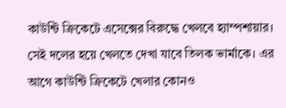কাউন্টি ক্রিকেটে এসেক্সের বিরুদ্ধে খেলবে হ্যাম্পশায়ার। সেই দলের হয়ে খেলতে দেখা যাবে তিলক ভার্মাকে। এর আগে কাউন্টি ক্রিকেটে খেলার কোনও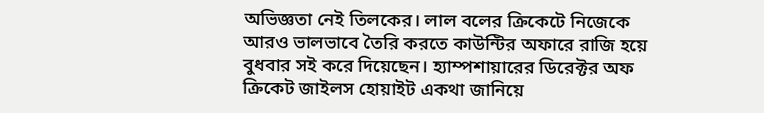অভিজ্ঞতা নেই তিলকের। লাল বলের ক্রিকেটে নিজেকে আরও ভালভাবে তৈরি করতে কাউন্টির অফারে রাজি হয়ে বুধবার সই করে দিয়েছেন। হ্যাম্পশায়ারের ডিরেক্টর অফ ক্রিকেট জাইলস হোয়াইট একথা জানিয়ে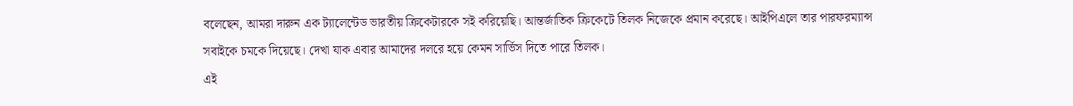বলেছেন, আমরা দারুন এক ট্যালেন্টেড ভারতীয় ক্রিকেটারকে সই করিয়েছি। আন্তর্জাতিক ক্রিকেটে তিলক নিজেকে প্রমান করেছে। আইপিএলে তার পারফরম্যান্স সবাইকে চমকে দিয়েছে। দেখা যাক এবার আমাদের দলরে হয়ে কেমন সার্ভিস দিতে পারে তিলক।
এই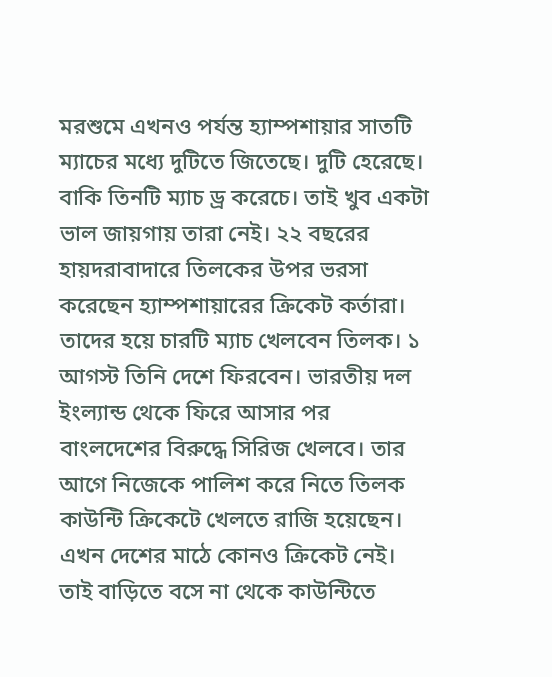মরশুমে এখনও পর্যন্ত হ্যাম্পশায়ার সাতটি ম্যাচের মধ্যে দুটিতে জিতেছে। দুটি হেরেছে। বাকি তিনটি ম্যাচ ড্র করেচে। তাই খুব একটা ভাল জায়গায় তারা নেই। ২২ বছরের হায়দরাবাদারে তিলকের উপর ভরসা করেছেন হ্যাম্পশায়ারের ক্রিকেট কর্তারা। তাদের হয়ে চারটি ম্যাচ খেলবেন তিলক। ১ আগস্ট তিনি দেশে ফিরবেন। ভারতীয় দল ইংল্যান্ড থেকে ফিরে আসার পর বাংলদেশের বিরুদ্ধে সিরিজ খেলবে। তার আগে নিজেকে পালিশ করে নিতে তিলক কাউন্টি ক্রিকেটে খেলতে রাজি হয়েছেন। এখন দেশের মাঠে কোনও ক্রিকেট নেই। তাই বাড়িতে বসে না থেকে কাউন্টিতে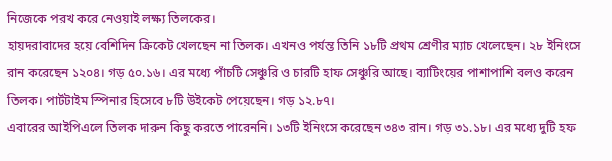নিজেকে পরখ করে নেওয়াই লক্ষ্য তিলকের।
হায়দরাবাদের হয়ে বেশিদিন ক্রিকেট খেলছেন না তিলক। এখনও পর্যন্ত তিনি ১৮টি প্রথম শ্রেণীর ম্যাচ খেলেছেন। ২৮ ইনিংসে রান করেছেন ১২০৪। গড় ৫০.১৬। এর মধ্যে পাঁচটি সেঞ্চুরি ও চারটি হাফ সেঞ্চুরি আছে। ব্যাটিংয়ের পাশাপাশি বলও করেন তিলক। পার্টটাইম স্পিনার হিসেবে ৮টি উইকেট পেয়েছেন। গড় ১২.৮৭।
এবারের আইপিএলে তিলক দারুন কিছু করতে পারেননি। ১৩টি ইনিংসে করেছেন ৩৪৩ রান। গড় ৩১.১৮। এর মধ্যে দুটি হফ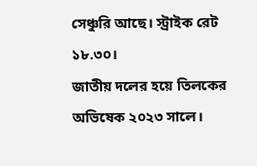সেঞ্চুরি আছে। স্ট্রাইক রেট ১৮.৩০।
জাতীয় দলের হয়ে তিলকের অভিষেক ২০২৩ সালে।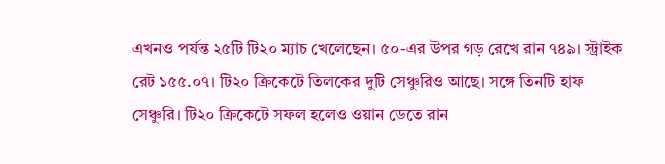এখনও পর্যন্ত ২৫টি টি২০ ম্যাচ খেলেছেন। ৫০-এর উপর গড় রেখে রান ৭৪৯। স্ট্রাইক রেট ১৫৫.০৭। টি২০ ক্রিকেটে তিলকের দুটি সেঞ্চুরিও আছে। সঙ্গে তিনটি হাফ সেঞ্চুরি। টি২০ ক্রিকেটে সফল হলেও ওয়ান ডেতে রান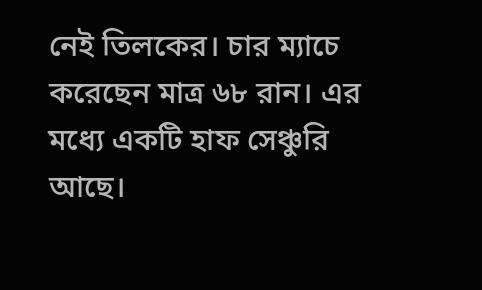নেই তিলকের। চার ম্যাচে করেছেন মাত্র ৬৮ রান। এর মধ্যে একটি হাফ সেঞ্চুরি আছে।